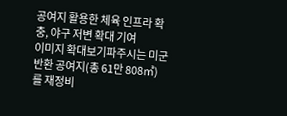공여지 활용한 체육 인프라 확충, 야구 저변 확대 기여
이미지 확대보기파주시는 미군 반환 공여지(총 61만 808㎡)를 재정비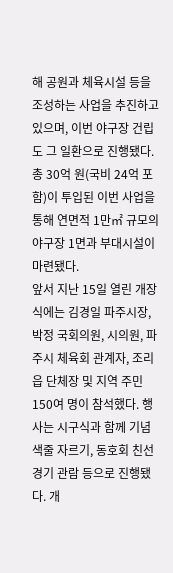해 공원과 체육시설 등을 조성하는 사업을 추진하고 있으며, 이번 야구장 건립도 그 일환으로 진행됐다. 총 30억 원(국비 24억 포함)이 투입된 이번 사업을 통해 연면적 1만㎡ 규모의 야구장 1면과 부대시설이 마련됐다.
앞서 지난 15일 열린 개장식에는 김경일 파주시장, 박정 국회의원, 시의원, 파주시 체육회 관계자, 조리읍 단체장 및 지역 주민 150여 명이 참석했다. 행사는 시구식과 함께 기념 색줄 자르기, 동호회 친선 경기 관람 등으로 진행됐다. 개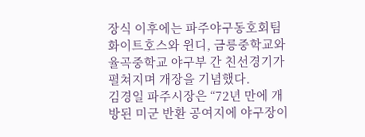장식 이후에는 파주야구동호회팀 화이트호스와 윈디, 금릉중학교와 율곡중학교 야구부 간 친선경기가 펼쳐지며 개장을 기념했다.
김경일 파주시장은 “72년 만에 개방된 미군 반환 공여지에 야구장이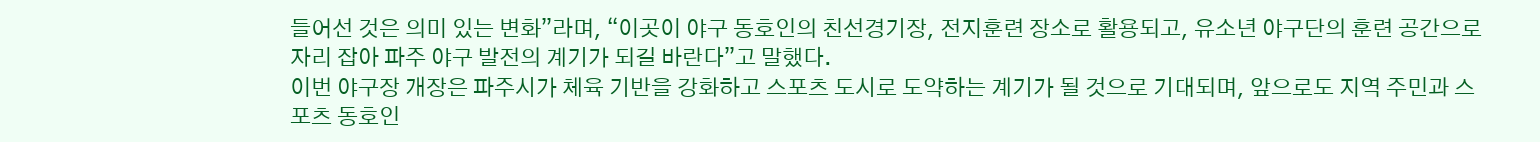들어선 것은 의미 있는 변화”라며, “이곳이 야구 동호인의 친선경기장, 전지훈련 장소로 활용되고, 유소년 야구단의 훈련 공간으로 자리 잡아 파주 야구 발전의 계기가 되길 바란다”고 말했다.
이번 야구장 개장은 파주시가 체육 기반을 강화하고 스포츠 도시로 도약하는 계기가 될 것으로 기대되며, 앞으로도 지역 주민과 스포츠 동호인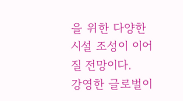을 위한 다양한 시설 조성이 이어질 전망이다.
강영한 글로벌이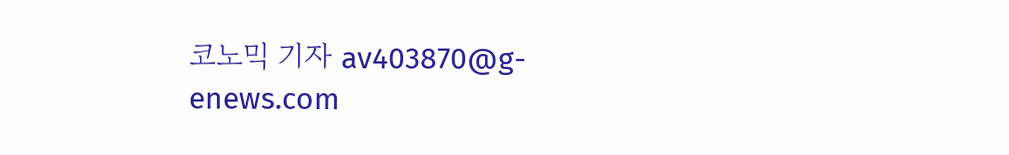코노믹 기자 av403870@g-enews.com